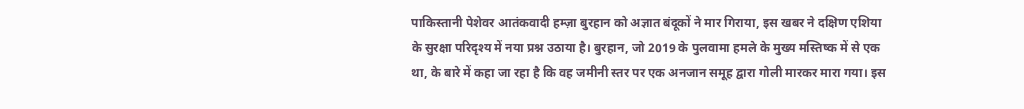पाकिस्तानी पेशेवर आतंकवादी हम्ज़ा बुरहान को अज्ञात बंदूकों ने मार गिराया, इस खबर ने दक्षिण एशिया के सुरक्षा परिदृश्य में नया प्रश्न उठाया है। बुरहान, जो 2019 के पुलवामा हमले के मुख्य मस्तिष्क में से एक था, के बारे में कहा जा रहा है कि वह जमीनी स्तर पर एक अनजान समूह द्वारा गोली मारकर मारा गया। इस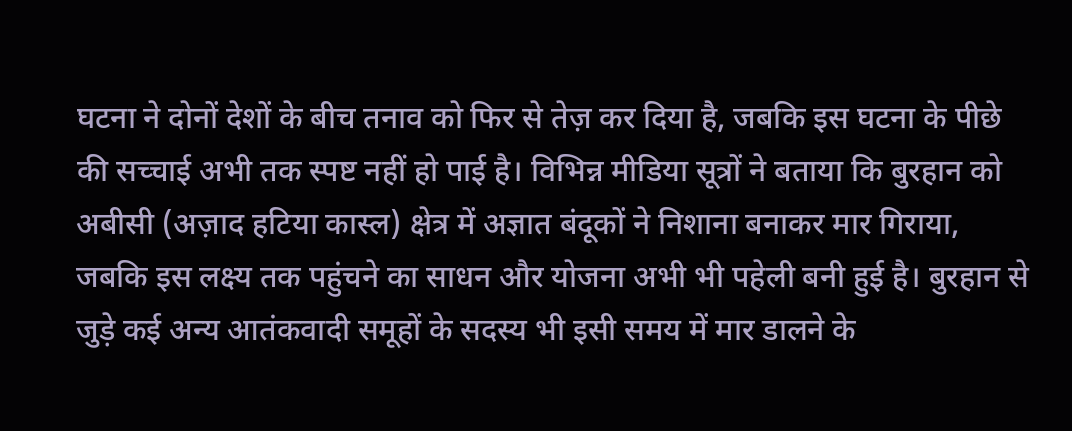घटना ने दोनों देशों के बीच तनाव को फिर से तेज़ कर दिया है, जबकि इस घटना के पीछे की सच्चाई अभी तक स्पष्ट नहीं हो पाई है। विभिन्न मीडिया सूत्रों ने बताया कि बुरहान को अबीसी (अज़ाद हटिया कास्ल) क्षेत्र में अज्ञात बंदूकों ने निशाना बनाकर मार गिराया, जबकि इस लक्ष्य तक पहुंचने का साधन और योजना अभी भी पहेली बनी हुई है। बुरहान से जुड़े कई अन्य आतंकवादी समूहों के सदस्य भी इसी समय में मार डालने के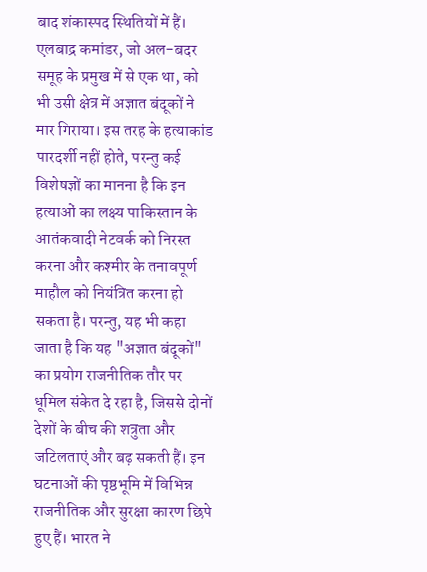बाद शंकास्पद स्थितियों में हैं। एलबाद्र कमांडर, जो अल-बदर समूह के प्रमुख में से एक था, को भी उसी क्षेत्र में अज्ञात बंदूकों ने मार गिराया। इस तरह के हत्याकांड पारदर्शी नहीं होते, परन्तु कई विशेषज्ञों का मानना है कि इन हत्याओं का लक्ष्य पाकिस्तान के आतंकवादी नेटवर्क को निरस्त करना और कश्मीर के तनावपूर्ण माहौल को नियंत्रित करना हो सकता है। परन्तु, यह भी कहा जाता है कि यह "अज्ञात बंदूकों" का प्रयोग राजनीतिक तौर पर धूमिल संकेत दे रहा है, जिससे दोनों देशों के बीच की शत्रुता और जटिलताएं और बढ़ सकती हैं। इन घटनाओं की पृष्ठभूमि में विभिन्न राजनीतिक और सुरक्षा कारण छिपे हुए हैं। भारत ने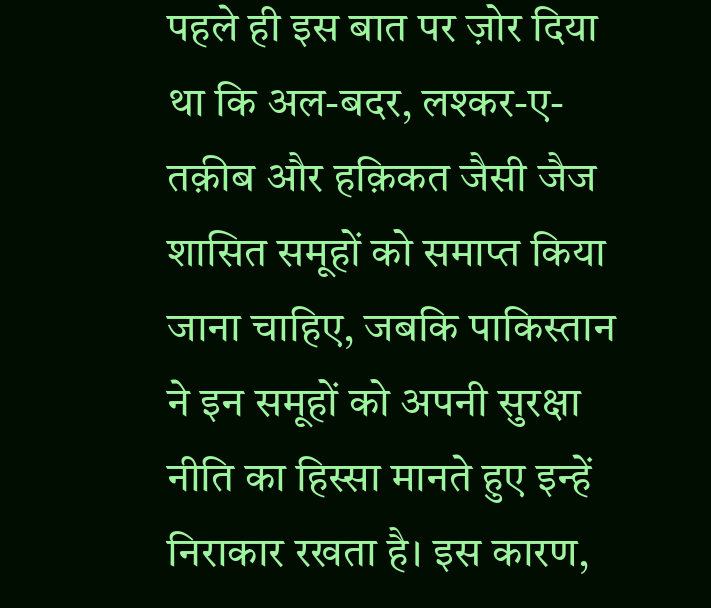पहले ही इस बात पर ज़ोर दिया था कि अल-बदर, लश्कर-ए-तक़ीब और हक़िकत जैसी जैज शासित समूहों को समाप्त किया जाना चाहिए, जबकि पाकिस्तान ने इन समूहों को अपनी सुरक्षा नीति का हिस्सा मानते हुए इन्हें निराकार रखता है। इस कारण,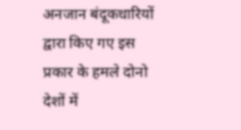अनजान बंदूकधारियों द्वारा किए गए इस प्रकार के हमले दोनो देशों में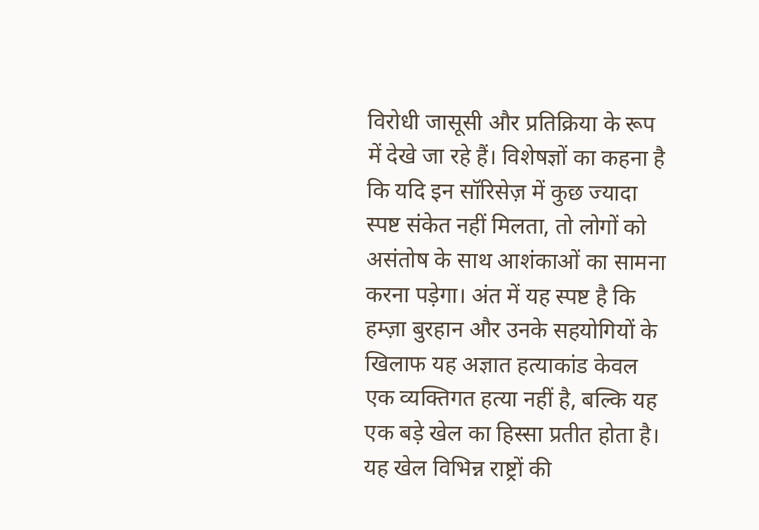विरोधी जासूसी और प्रतिक्रिया के रूप में देखे जा रहे हैं। विशेषज्ञों का कहना है कि यदि इन सॉरिसेज़ में कुछ ज्यादा स्पष्ट संकेत नहीं मिलता, तो लोगों को असंतोष के साथ आशंकाओं का सामना करना पड़ेगा। अंत में यह स्पष्ट है कि हम्ज़ा बुरहान और उनके सहयोगियों के खिलाफ यह अज्ञात हत्याकांड केवल एक व्यक्तिगत हत्या नहीं है, बल्कि यह एक बड़े खेल का हिस्सा प्रतीत होता है। यह खेल विभिन्न राष्ट्रों की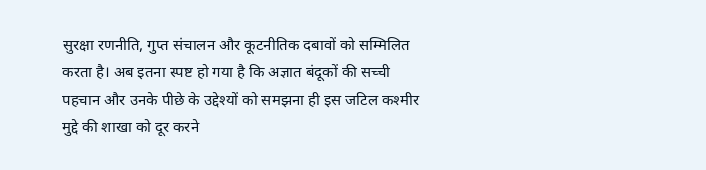सुरक्षा रणनीति, गुप्त संचालन और कूटनीतिक दबावों को सम्मिलित करता है। अब इतना स्पष्ट हो गया है कि अज्ञात बंदूकों की सच्ची पहचान और उनके पीछे के उद्देश्यों को समझना ही इस जटिल कश्मीर मुद्दे की शाखा को दूर करने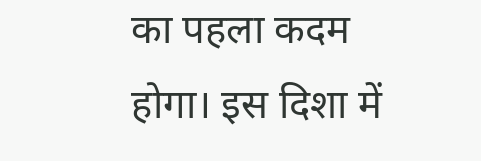का पहला कदम होगा। इस दिशा में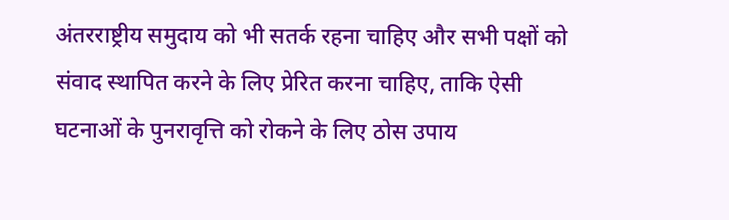अंतरराष्ट्रीय समुदाय को भी सतर्क रहना चाहिए और सभी पक्षों को संवाद स्थापित करने के लिए प्रेरित करना चाहिए, ताकि ऐसी घटनाओं के पुनरावृत्ति को रोकने के लिए ठोस उपाय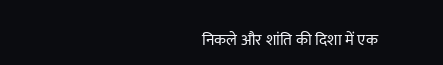निकले और शांति की दिशा में एक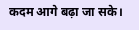कदम आगे बढ़ा जा सके।